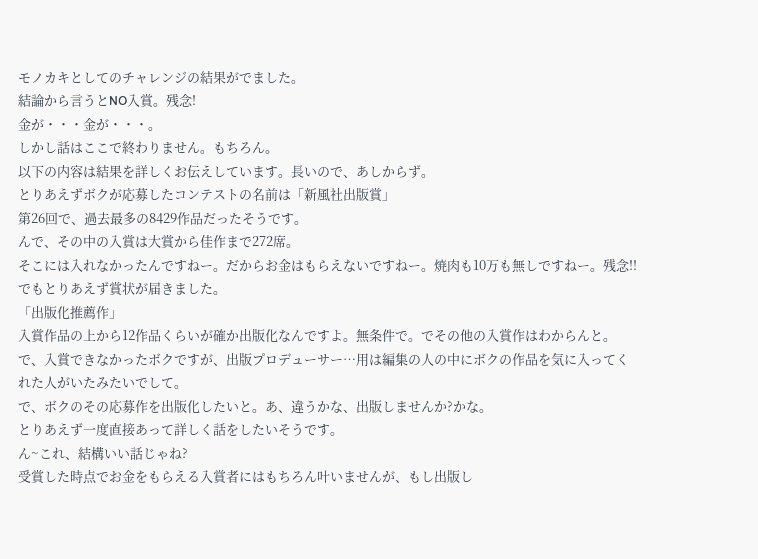モノカキとしてのチャレンジの結果がでました。
結論から言うとNO入賞。残念!
金が・・・金が・・・。
しかし話はここで終わりません。もちろん。
以下の内容は結果を詳しくお伝えしています。長いので、あしからず。
とりあえずボクが応募したコンテストの名前は「新風社出版賞」
第26回で、過去最多の8429作品だったそうです。
んで、その中の入賞は大賞から佳作まで272席。
そこには入れなかったんですねー。だからお金はもらえないですねー。焼肉も10万も無しですねー。残念!!
でもとりあえず賞状が届きました。
「出版化推薦作」
入賞作品の上から12作品くらいが確か出版化なんですよ。無条件で。でその他の入賞作はわからんと。
で、入賞できなかったボクですが、出版プロデューサー…用は編集の人の中にボクの作品を気に入ってくれた人がいたみたいでして。
で、ボクのその応募作を出版化したいと。あ、違うかな、出版しませんか?かな。
とりあえず一度直接あって詳しく話をしたいそうです。
ん~これ、結構いい話じゃね?
受賞した時点でお金をもらえる入賞者にはもちろん叶いませんが、もし出版し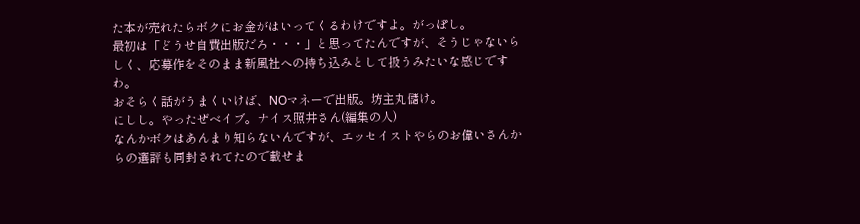た本が売れたらボクにお金がはいってくるわけですよ。がっぽし。
最初は「どうせ自費出版だろ・・・」と思ってたんですが、そうじゃないらしく、応募作をそのまま新風社への持ち込みとして扱うみたいな感じですわ。
おそらく話がうまくいけば、NOマネーで出版。坊主丸儲け。
にしし。やったぜベイブ。ナイス照井さん(編集の人)
なんかボクはあんまり知らないんですが、エッセイストやらのお偉いさんからの選評も同封されてたので載せま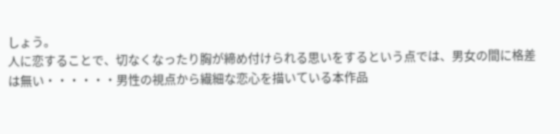しょう。
人に恋することで、切なくなったり胸が締め付けられる思いをするという点では、男女の間に格差は無い・・・・・・男性の視点から繊細な恋心を描いている本作品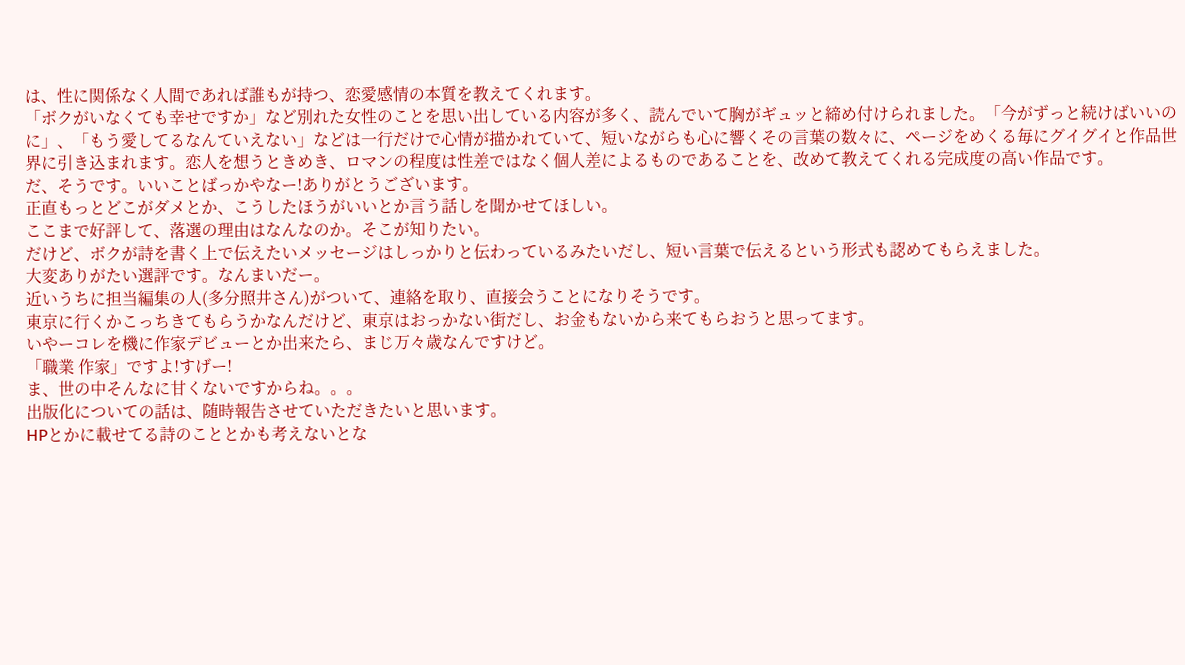は、性に関係なく人間であれば誰もが持つ、恋愛感情の本質を教えてくれます。
「ボクがいなくても幸せですか」など別れた女性のことを思い出している内容が多く、読んでいて胸がギュッと締め付けられました。「今がずっと続けばいいのに」、「もう愛してるなんていえない」などは一行だけで心情が描かれていて、短いながらも心に響くその言葉の数々に、ページをめくる毎にグイグイと作品世界に引き込まれます。恋人を想うときめき、ロマンの程度は性差ではなく個人差によるものであることを、改めて教えてくれる完成度の高い作品です。
だ、そうです。いいことばっかやなー!ありがとうございます。
正直もっとどこがダメとか、こうしたほうがいいとか言う話しを聞かせてほしい。
ここまで好評して、落選の理由はなんなのか。そこが知りたい。
だけど、ボクが詩を書く上で伝えたいメッセージはしっかりと伝わっているみたいだし、短い言葉で伝えるという形式も認めてもらえました。
大変ありがたい選評です。なんまいだー。
近いうちに担当編集の人(多分照井さん)がついて、連絡を取り、直接会うことになりそうです。
東京に行くかこっちきてもらうかなんだけど、東京はおっかない街だし、お金もないから来てもらおうと思ってます。
いやーコレを機に作家デビューとか出来たら、まじ万々歳なんですけど。
「職業 作家」ですよ!すげー!
ま、世の中そんなに甘くないですからね。。。
出版化についての話は、随時報告させていただきたいと思います。
HPとかに載せてる詩のこととかも考えないとな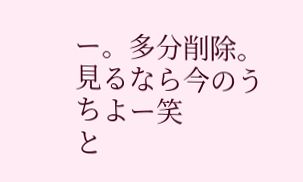ー。多分削除。
見るなら今のうちよー笑
と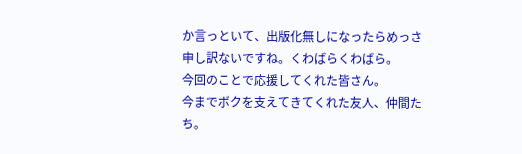か言っといて、出版化無しになったらめっさ申し訳ないですね。くわばらくわばら。
今回のことで応援してくれた皆さん。
今までボクを支えてきてくれた友人、仲間たち。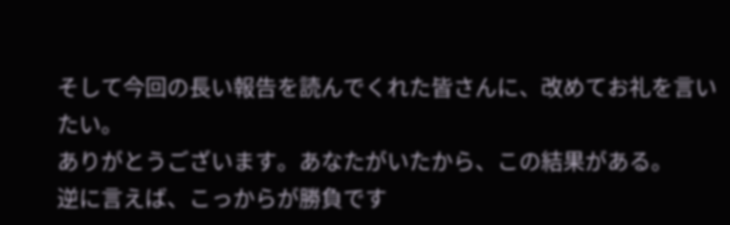そして今回の長い報告を読んでくれた皆さんに、改めてお礼を言いたい。
ありがとうございます。あなたがいたから、この結果がある。
逆に言えば、こっからが勝負です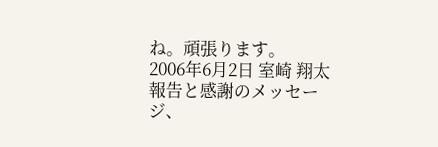ね。頑張ります。
2006年6月2日 室崎 翔太
報告と感謝のメッセージ、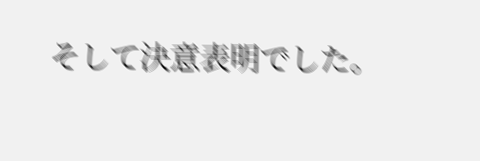そして決意表明でした。